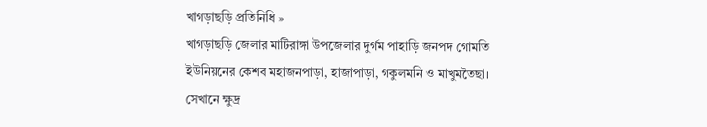খাগড়াছড়ি প্রতিনিধি »
খাগড়াছড়ি জেলার মাটিরাঙ্গা উপজেলার দুর্গম পাহাড়ি জনপদ গোমতি ইউনিয়নের কেশব মহাজনপাড়া, হাজাপাড়া, গকুলমনি ও মাখুমতৈছা। সেখানে ক্ষুদ্র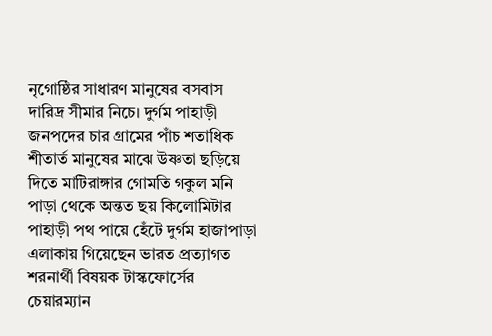নৃগোষ্ঠির সাধারণ মানুষের বসবাস দারিদ্র সীমার নিচে। দুর্গম পাহাড়ী জনপদের চার গ্রামের পাঁচ শতাধিক শীতার্ত মানুষের মাঝে উষ্ণতা ছড়িয়ে দিতে মাটিরাঙ্গার গোমতি গকুল মনি পাড়া থেকে অন্তত ছয় কিলোমিটার পাহাড়ী পথ পায়ে হেঁটে দুর্গম হাজাপাড়া এলাকায় গিয়েছেন ভারত প্রত্যাগত শরনার্থী বিষয়ক টাস্কফোর্সের চেয়ারম্যান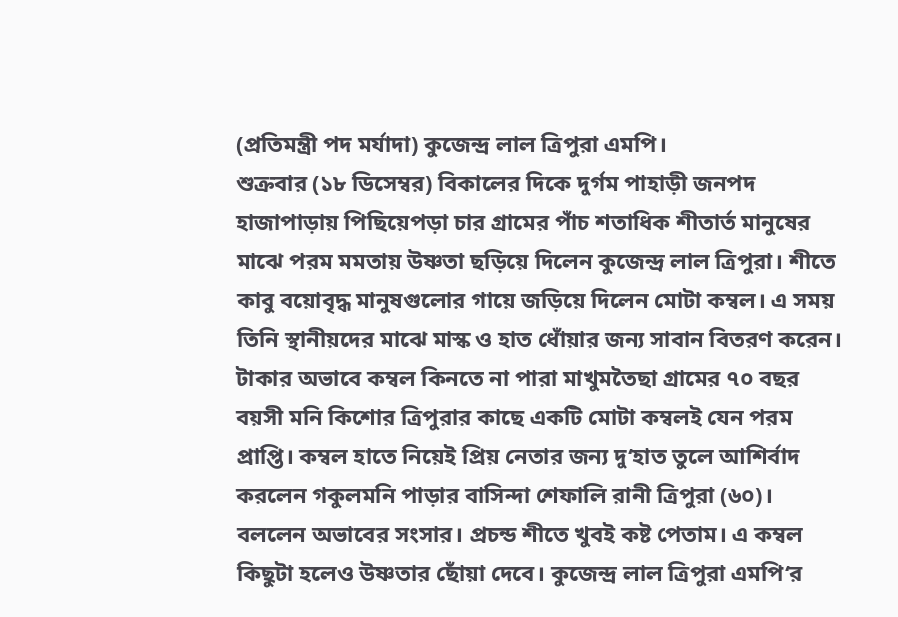(প্রতিমন্ত্রী পদ মর্যাদা) কুজেন্দ্র লাল ত্রিপুরা এমপি।
শুক্রবার (১৮ ডিসেম্বর) বিকালের দিকে দুর্গম পাহাড়ী জনপদ হাজাপাড়ায় পিছিয়েপড়া চার গ্রামের পাঁচ শতাধিক শীতার্ত মানুষের মাঝে পরম মমতায় উষ্ণতা ছড়িয়ে দিলেন কুজেন্দ্র লাল ত্রিপুরা। শীতে কাবু বয়োবৃদ্ধ মানুষগুলোর গায়ে জড়িয়ে দিলেন মোটা কম্বল। এ সময় তিনি স্থানীয়দের মাঝে মাস্ক ও হাত ধোঁয়ার জন্য সাবান বিতরণ করেন।
টাকার অভাবে কম্বল কিনতে না পারা মাখুমতৈছা গ্রামের ৭০ বছর বয়সী মনি কিশোর ত্রিপুরার কাছে একটি মোটা কম্বলই যেন পরম প্রাপ্তি। কম্বল হাতে নিয়েই প্রিয় নেতার জন্য দু‘হাত তুলে আশির্বাদ করলেন গকুলমনি পাড়ার বাসিন্দা শেফালি রানী ত্রিপুরা (৬০)। বললেন অভাবের সংসার। প্রচন্ড শীতে খুবই কষ্ট পেতাম। এ কম্বল কিছুটা হলেও উষ্ণতার ছোঁয়া দেবে। কুজেন্দ্র লাল ত্রিপুরা এমপি‘র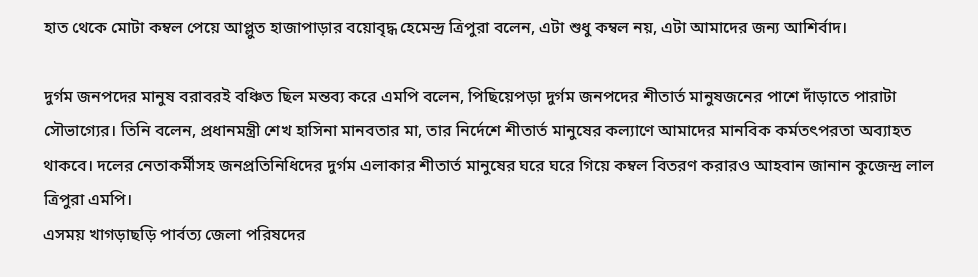হাত থেকে মোটা কম্বল পেয়ে আপ্লুত হাজাপাড়ার বয়োবৃদ্ধ হেমেন্দ্র ত্রিপুরা বলেন, এটা শুধু কম্বল নয়, এটা আমাদের জন্য আশির্বাদ।

দুর্গম জনপদের মানুষ বরাবরই বঞ্চিত ছিল মন্তব্য করে এমপি বলেন, পিছিয়েপড়া দুর্গম জনপদের শীতার্ত মানুষজনের পাশে দাঁড়াতে পারাটা সৌভাগ্যের। তিনি বলেন, প্রধানমন্ত্রী শেখ হাসিনা মানবতার মা, তার নির্দেশে শীতার্ত মানুষের কল্যাণে আমাদের মানবিক কর্মতৎপরতা অব্যাহত থাকবে। দলের নেতাকর্মীসহ জনপ্রতিনিধিদের দুর্গম এলাকার শীতার্ত মানুষের ঘরে ঘরে গিয়ে কম্বল বিতরণ করারও আহবান জানান কুজেন্দ্র লাল ত্রিপুরা এমপি।
এসময় খাগড়াছড়ি পার্বত্য জেলা পরিষদের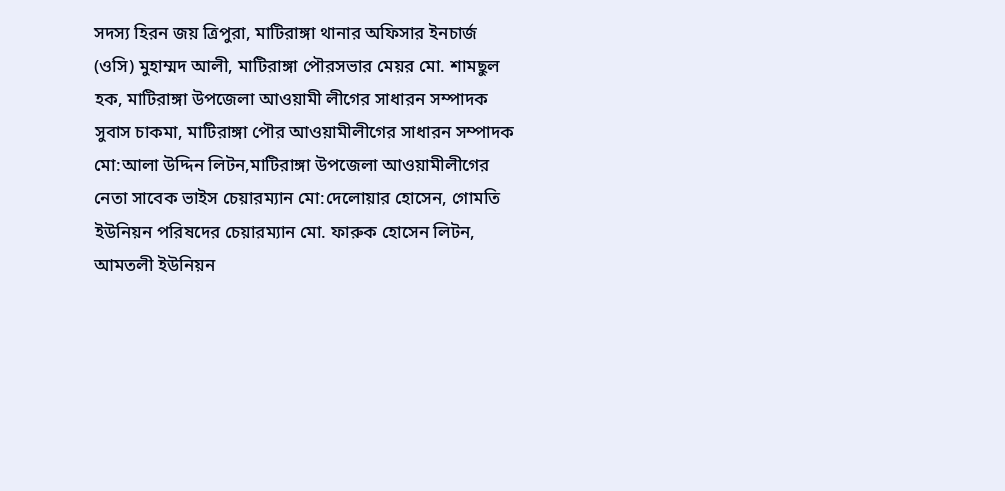সদস্য হিরন জয় ত্রিপুরা, মাটিরাঙ্গা থানার অফিসার ইনচার্জ (ওসি) মুহাম্মদ আলী, মাটিরাঙ্গা পৌরসভার মেয়র মো. শামছুল হক, মাটিরাঙ্গা উপজেলা আওয়ামী লীগের সাধারন সম্পাদক সুবাস চাকমা, মাটিরাঙ্গা পৌর আওয়ামীলীগের সাধারন সম্পাদক মো:আলা উদ্দিন লিটন,মাটিরাঙ্গা উপজেলা আওয়ামীলীগের নেতা সাবেক ভাইস চেয়ারম্যান মো:দেলোয়ার হোসেন, গোমতি ইউনিয়ন পরিষদের চেয়ারম্যান মো. ফারুক হোসেন লিটন, আমতলী ইউনিয়ন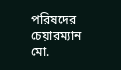পরিষদের চেয়ারম্যান মো.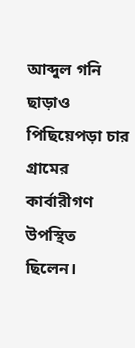আব্দুল গনি ছাড়াও পিছিয়েপড়া চার গ্রামের কার্বারীগণ উপস্থিত ছিলেন।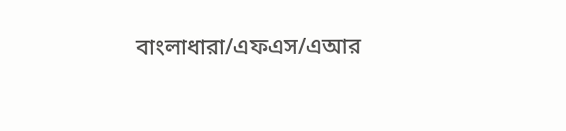বাংলাধারা/এফএস/এআর